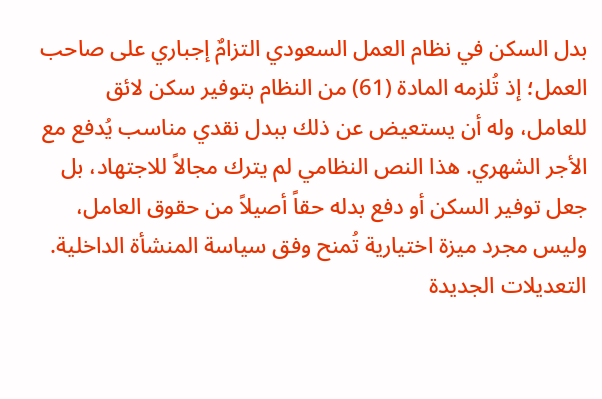بدل السكن في نظام العمل السعودي التزامٌ إجباري على صاحب العمل؛ إذ تُلزمه المادة (61) من النظام بتوفير سكن لائق للعامل، وله أن يستعيض عن ذلك ببدل نقدي مناسب يُدفع مع الأجر الشهري. هذا النص النظامي لم يترك مجالاً للاجتهاد، بل جعل توفير السكن أو دفع بدله حقاً أصيلاً من حقوق العامل، وليس مجرد ميزة اختيارية تُمنح وفق سياسة المنشأة الداخلية.
التعديلات الجديدة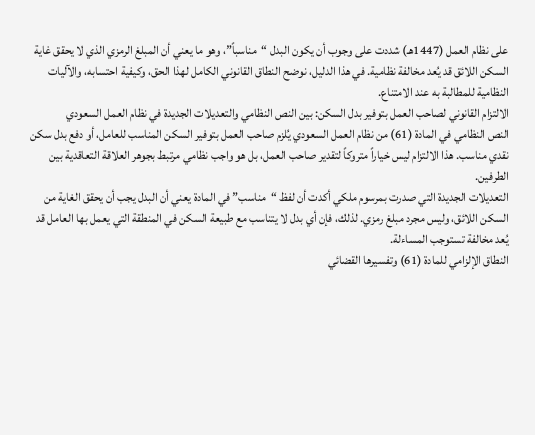على نظام العمل (1447هـ) شددت على وجوب أن يكون البدل “مناسباً”، وهو ما يعني أن المبلغ الرمزي الذي لا يحقق غاية السكن اللائق قد يُعد مخالفة نظامية. في هذا الدليل، نوضح النطاق القانوني الكامل لهذا الحق، وكيفية احتسابه، والآليات النظامية للمطالبة به عند الامتناع.
الالتزام القانوني لصاحب العمل بتوفير بدل السكن: بين النص النظامي والتعديلات الجديدة في نظام العمل السعودي
النص النظامي في المادة (61) من نظام العمل السعودي يُلزم صاحب العمل بتوفير السكن المناسب للعامل، أو دفع بدل سكن نقدي مناسب. هذا الالتزام ليس خياراً متروكاً لتقدير صاحب العمل، بل هو واجب نظامي مرتبط بجوهر العلاقة التعاقدية بين الطرفين.
التعديلات الجديدة التي صدرت بمرسوم ملكي أكدت أن لفظ “مناسب” في المادة يعني أن البدل يجب أن يحقق الغاية من السكن اللائق، وليس مجرد مبلغ رمزي. لذلك، فإن أي بدل لا يتناسب مع طبيعة السكن في المنطقة التي يعمل بها العامل قد يُعد مخالفة تستوجب المساءلة.
النطاق الإلزامي للمادة (61) وتفسيرها القضائي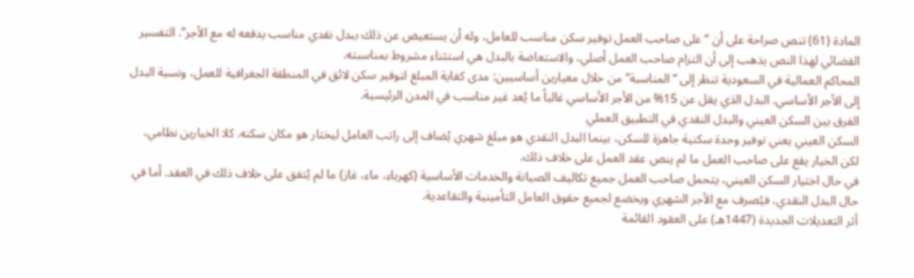المادة (61) تنص صراحة على أن “على صاحب العمل توفير سكن مناسب للعامل، وله أن يستعيض عن ذلك ببدل نقدي مناسب يدفعه له مع الأجر”. التفسير القضائي لهذا النص يذهب إلى أن التزام صاحب العمل أصلي، والاستعاضة بالبدل هي استثناء مشروط بمناسبته.
المحاكم العمالية في السعودية تنظر إلى “المناسبة” من خلال معيارين أساسيين: مدى كفاية المبلغ لتوفير سكن لائق في المنطقة الجغرافية للعمل، ونسبة البدل إلى الأجر الأساسي. البدل الذي يقل عن 15% من الأجر الأساسي غالباً ما يُعد غير مناسب في المدن الرئيسية.
الفرق بين السكن العيني والبدل النقدي في التطبيق العملي
السكن العيني يعني توفير وحدة سكنية جاهزة للسكن، بينما البدل النقدي هو مبلغ شهري يُضاف إلى راتب العامل ليختار هو مكان سكنه. كلا الخيارين نظامي، لكن الخيار يقع على صاحب العمل ما لم ينص عقد العمل على خلاف ذلك.
في حال اختيار السكن العيني، يتحمل صاحب العمل جميع تكاليف الصيانة والخدمات الأساسية (كهرباء، ماء، غاز) ما لم يُتفق على خلاف ذلك في العقد. أما في حال البدل النقدي، فيُصرف مع الأجر الشهري ويخضع لجميع حقوق العامل التأمينية والتقاعدية.
أثر التعديلات الجديدة (1447هـ) على العقود القائمة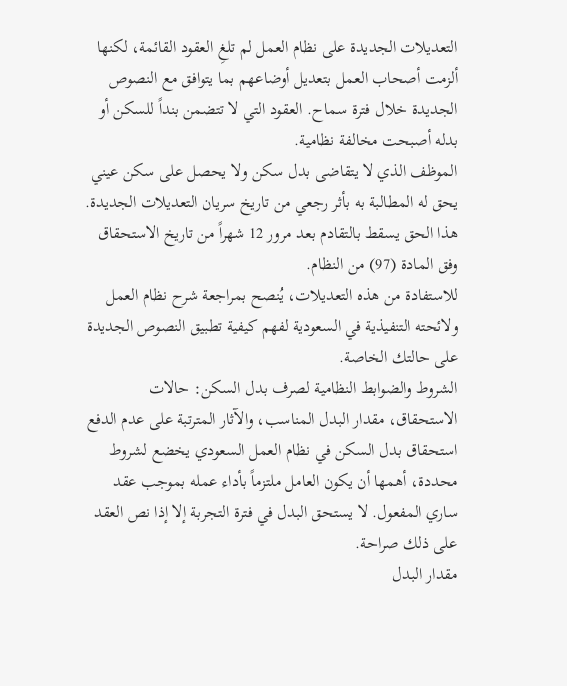التعديلات الجديدة على نظام العمل لم تلغِ العقود القائمة، لكنها ألزمت أصحاب العمل بتعديل أوضاعهم بما يتوافق مع النصوص الجديدة خلال فترة سماح. العقود التي لا تتضمن بنداً للسكن أو بدله أصبحت مخالفة نظامية.
الموظف الذي لا يتقاضى بدل سكن ولا يحصل على سكن عيني يحق له المطالبة به بأثر رجعي من تاريخ سريان التعديلات الجديدة. هذا الحق يسقط بالتقادم بعد مرور 12 شهراً من تاريخ الاستحقاق وفق المادة (97) من النظام.
للاستفادة من هذه التعديلات، يُنصح بمراجعة شرح نظام العمل ولائحته التنفيذية في السعودية لفهم كيفية تطبيق النصوص الجديدة على حالتك الخاصة.
الشروط والضوابط النظامية لصرف بدل السكن: حالات الاستحقاق، مقدار البدل المناسب، والآثار المترتبة على عدم الدفع
استحقاق بدل السكن في نظام العمل السعودي يخضع لشروط محددة، أهمها أن يكون العامل ملتزماً بأداء عمله بموجب عقد ساري المفعول. لا يستحق البدل في فترة التجربة إلا إذا نص العقد على ذلك صراحة.
مقدار البدل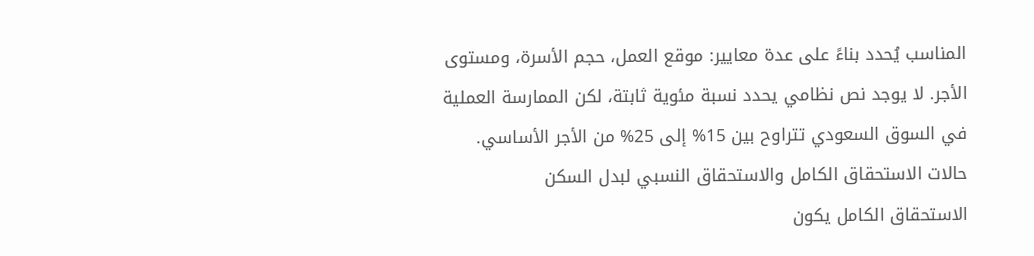المناسب يُحدد بناءً على عدة معايير: موقع العمل، حجم الأسرة، ومستوى الأجر. لا يوجد نص نظامي يحدد نسبة مئوية ثابتة، لكن الممارسة العملية في السوق السعودي تتراوح بين 15% إلى 25% من الأجر الأساسي.
حالات الاستحقاق الكامل والاستحقاق النسبي لبدل السكن
الاستحقاق الكامل يكون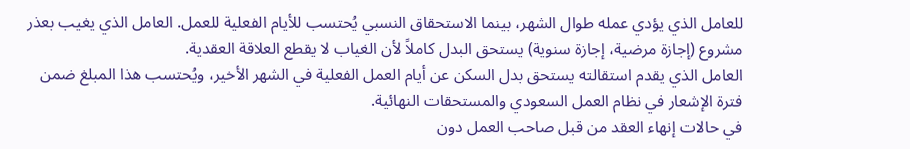للعامل الذي يؤدي عمله طوال الشهر، بينما الاستحقاق النسبي يُحتسب للأيام الفعلية للعمل. العامل الذي يغيب بعذر مشروع (إجازة مرضية، إجازة سنوية) يستحق البدل كاملاً لأن الغياب لا يقطع العلاقة العقدية.
العامل الذي يقدم استقالته يستحق بدل السكن عن أيام العمل الفعلية في الشهر الأخير، ويُحتسب هذا المبلغ ضمن فترة الإشعار في نظام العمل السعودي والمستحقات النهائية.
في حالات إنهاء العقد من قبل صاحب العمل دون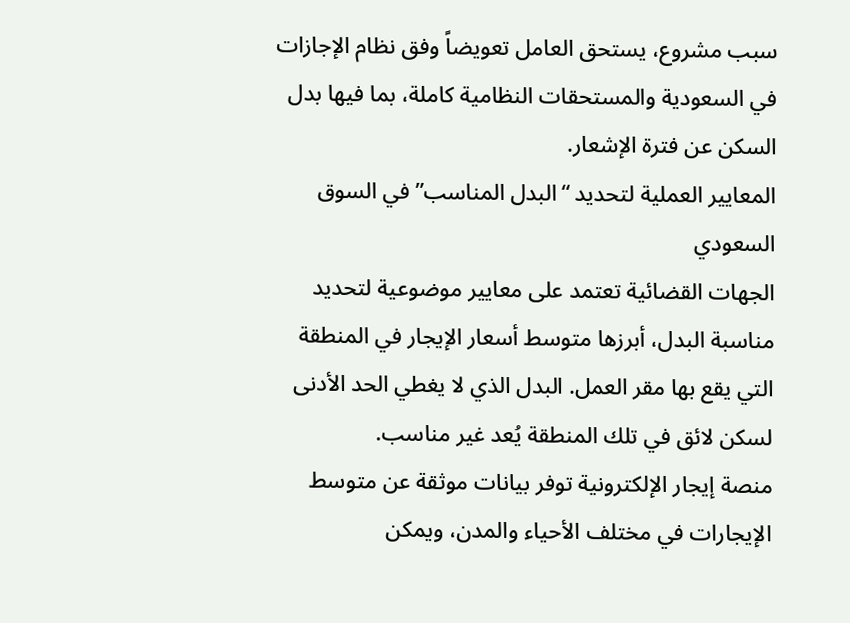سبب مشروع، يستحق العامل تعويضاً وفق نظام الإجازات في السعودية والمستحقات النظامية كاملة، بما فيها بدل السكن عن فترة الإشعار.
المعايير العملية لتحديد “البدل المناسب” في السوق السعودي
الجهات القضائية تعتمد على معايير موضوعية لتحديد مناسبة البدل، أبرزها متوسط أسعار الإيجار في المنطقة التي يقع بها مقر العمل. البدل الذي لا يغطي الحد الأدنى لسكن لائق في تلك المنطقة يُعد غير مناسب.
منصة إيجار الإلكترونية توفر بيانات موثقة عن متوسط الإيجارات في مختلف الأحياء والمدن، ويمكن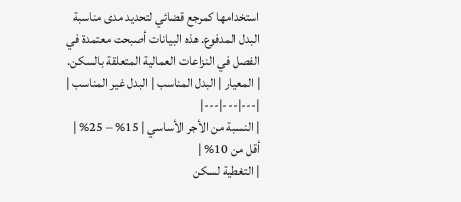استخدامها كمرجع قضائي لتحديد مدى مناسبة البدل المدفوع. هذه البيانات أصبحت معتمدة في الفصل في النزاعات العمالية المتعلقة بالسكن.
| المعيار | البدل المناسب | البدل غير المناسب |
|---|---|---|
| النسبة من الأجر الأساسي | 15% – 25% | أقل من 10% |
| التغطية لسكن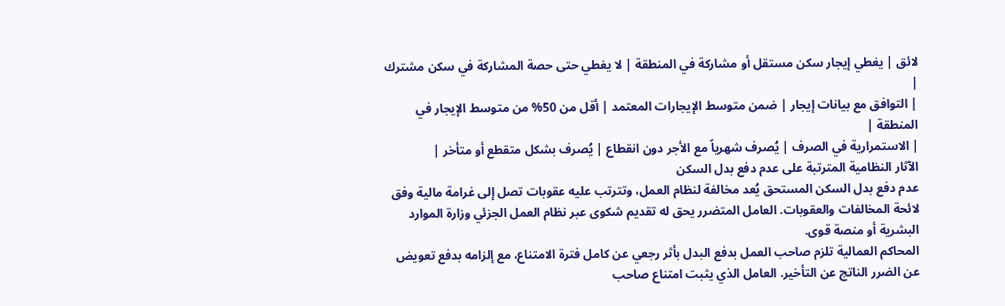لائق | يغطي إيجار سكن مستقل أو مشاركة في المنطقة | لا يغطي حتى حصة المشاركة في سكن مشترك |
| التوافق مع بيانات إيجار | ضمن متوسط الإيجارات المعتمد | أقل من 50% من متوسط الإيجار في المنطقة |
| الاستمرارية في الصرف | يُصرف شهرياً مع الأجر دون انقطاع | يُصرف بشكل متقطع أو متأخر |
الآثار النظامية المترتبة على عدم دفع بدل السكن
عدم دفع بدل السكن المستحق يُعد مخالفة لنظام العمل، وتترتب عليه عقوبات تصل إلى غرامة مالية وفق لائحة المخالفات والعقوبات. العامل المتضرر يحق له تقديم شكوى عبر نظام العمل الجزئي وزارة الموارد البشرية أو منصة قوى.
المحاكم العمالية تلزم صاحب العمل بدفع البدل بأثر رجعي عن كامل فترة الامتناع، مع إلزامه بدفع تعويض عن الضرر الناتج عن التأخير. العامل الذي يثبت امتناع صاحب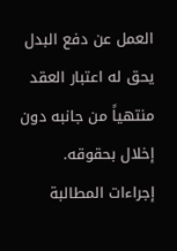العمل عن دفع البدل يحق له اعتبار العقد منتهياً من جانبه دون إخلال بحقوقه.
إجراءات المطالبة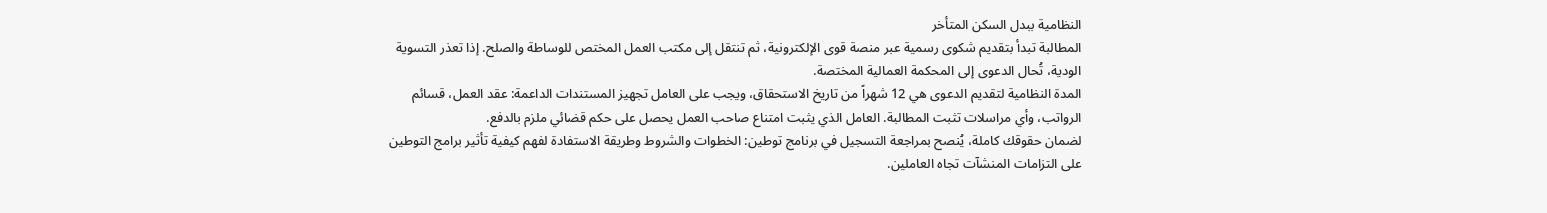النظامية ببدل السكن المتأخر
المطالبة تبدأ بتقديم شكوى رسمية عبر منصة قوى الإلكترونية، ثم تنتقل إلى مكتب العمل المختص للوساطة والصلح. إذا تعذر التسوية الودية، تُحال الدعوى إلى المحكمة العمالية المختصة.
المدة النظامية لتقديم الدعوى هي 12 شهراً من تاريخ الاستحقاق، ويجب على العامل تجهيز المستندات الداعمة: عقد العمل، قسائم الرواتب، وأي مراسلات تثبت المطالبة. العامل الذي يثبت امتناع صاحب العمل يحصل على حكم قضائي ملزم بالدفع.
لضمان حقوقك كاملة، يُنصح بمراجعة التسجيل في برنامج توطين: الخطوات والشروط وطريقة الاستفادة لفهم كيفية تأثير برامج التوطين على التزامات المنشآت تجاه العاملين.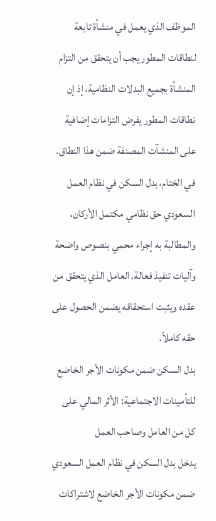الموظف الذي يعمل في منشأة تابعة لنطاقات المطور يجب أن يتحقق من التزام المنشأة بجميع البدلات النظامية، إذ إن نطاقات المطور يفرض التزامات إضافية على المنشآت المصنفة ضمن هذا النطاق.
في الختام، بدل السكن في نظام العمل السعودي حق نظامي مكتمل الأركان، والمطالبة به إجراء محمي بنصوص واضحة وآليات تنفيذ فعالة. العامل الذي يتحقق من عقده ويثبت استحقاقه يضمن الحصول على حقه كاملاً.
بدل السكن ضمن مكونات الأجر الخاضع للتأمينات الاجتماعية: الأثر المالي على كل من العامل وصاحب العمل
يدخل بدل السكن في نظام العمل السعودي ضمن مكونات الأجر الخاضع لاشتراكات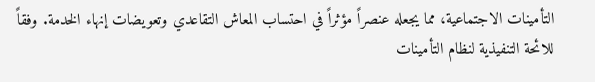التأمينات الاجتماعية، مما يجعله عنصراً مؤثراً في احتساب المعاش التقاعدي وتعويضات إنهاء الخدمة. وفقاً للائحة التنفيذية لنظام التأمينات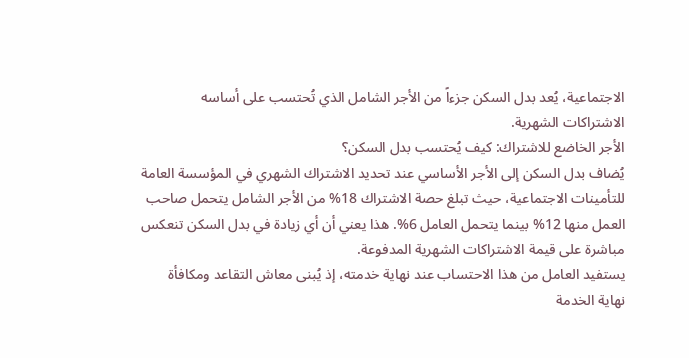الاجتماعية، يُعد بدل السكن جزءاً من الأجر الشامل الذي تُحتسب على أساسه الاشتراكات الشهرية.
الأجر الخاضع للاشتراك: كيف يُحتسب بدل السكن؟
يُضاف بدل السكن إلى الأجر الأساسي عند تحديد الاشتراك الشهري في المؤسسة العامة للتأمينات الاجتماعية، حيث تبلغ حصة الاشتراك 18% من الأجر الشامل يتحمل صاحب العمل منها 12% بينما يتحمل العامل 6%. هذا يعني أن أي زيادة في بدل السكن تنعكس مباشرة على قيمة الاشتراكات الشهرية المدفوعة.
يستفيد العامل من هذا الاحتساب عند نهاية خدمته، إذ يُبنى معاش التقاعد ومكافأة نهاية الخدمة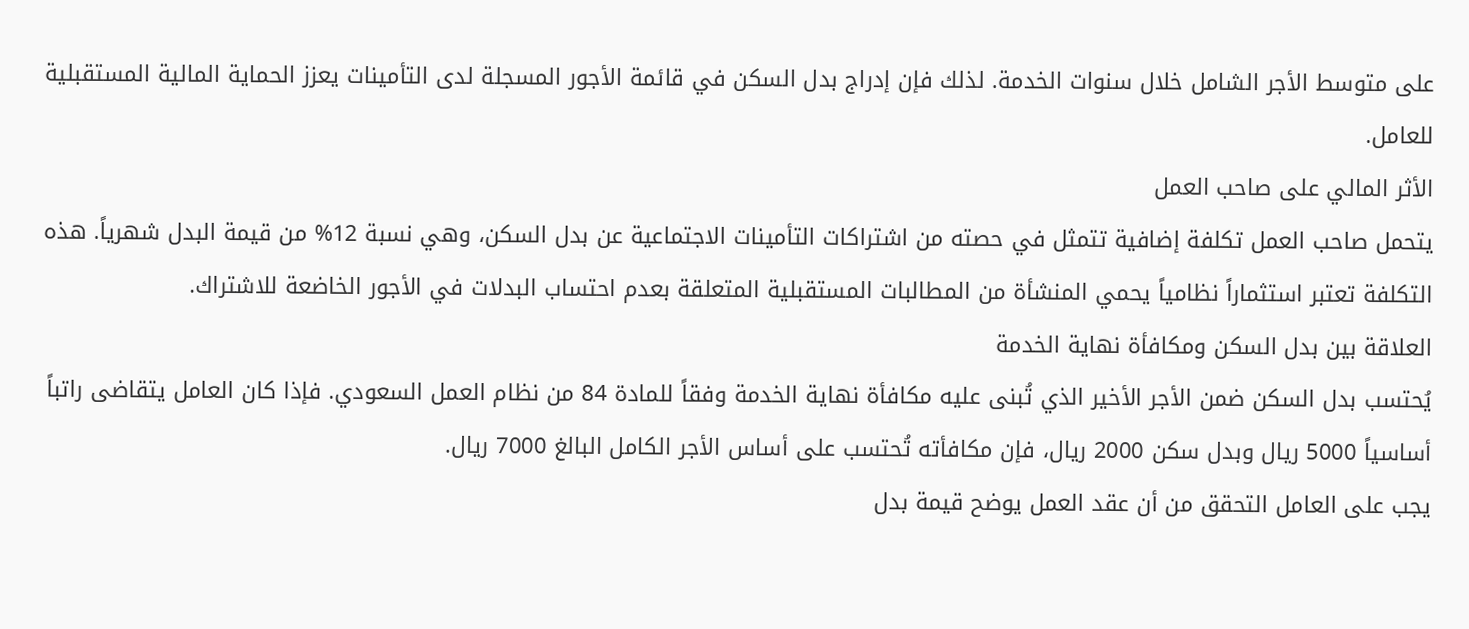على متوسط الأجر الشامل خلال سنوات الخدمة. لذلك فإن إدراج بدل السكن في قائمة الأجور المسجلة لدى التأمينات يعزز الحماية المالية المستقبلية للعامل.
الأثر المالي على صاحب العمل
يتحمل صاحب العمل تكلفة إضافية تتمثل في حصته من اشتراكات التأمينات الاجتماعية عن بدل السكن، وهي نسبة 12% من قيمة البدل شهرياً. هذه التكلفة تعتبر استثماراً نظامياً يحمي المنشأة من المطالبات المستقبلية المتعلقة بعدم احتساب البدلات في الأجور الخاضعة للاشتراك.
العلاقة بين بدل السكن ومكافأة نهاية الخدمة
يُحتسب بدل السكن ضمن الأجر الأخير الذي تُبنى عليه مكافأة نهاية الخدمة وفقاً للمادة 84 من نظام العمل السعودي. فإذا كان العامل يتقاضى راتباً أساسياً 5000 ريال وبدل سكن 2000 ريال، فإن مكافأته تُحتسب على أساس الأجر الكامل البالغ 7000 ريال.
يجب على العامل التحقق من أن عقد العمل يوضح قيمة بدل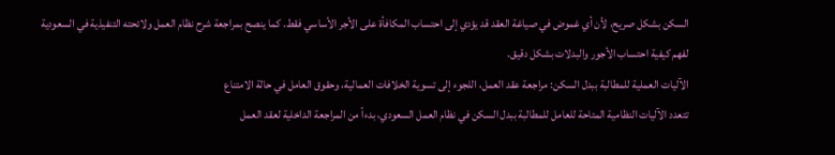السكن بشكل صريح، لأن أي غموض في صياغة العقد قد يؤدي إلى احتساب المكافأة على الأجر الأساسي فقط. كما ينصح بمراجعة شرح نظام العمل ولائحته التنفيذية في السعودية لفهم كيفية احتساب الأجور والبدلات بشكل دقيق.
الآليات العملية للمطالبة ببدل السكن: مراجعة عقد العمل، اللجوء إلى تسوية الخلافات العمالية، وحقوق العامل في حالة الامتناع
تتعدد الآليات النظامية المتاحة للعامل للمطالبة ببدل السكن في نظام العمل السعودي، بدءاً من المراجعة الداخلية لعقد العمل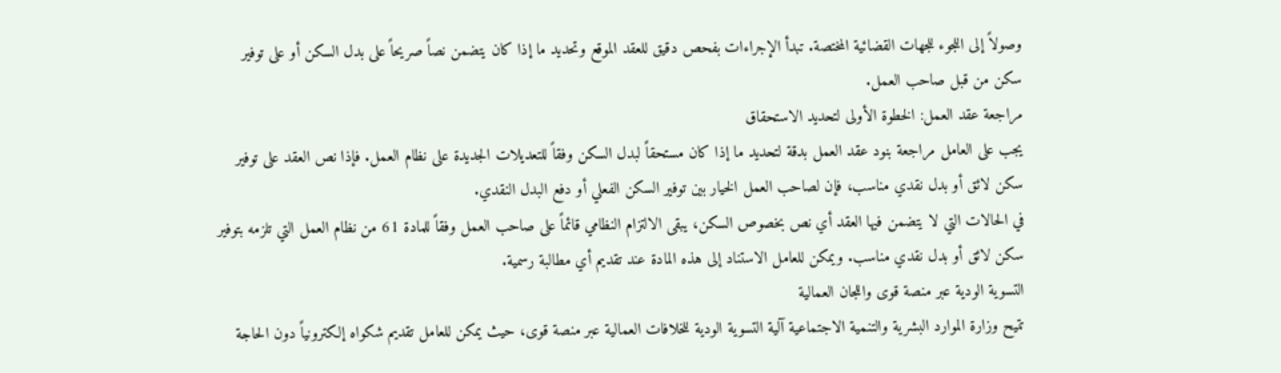وصولاً إلى اللجوء للجهات القضائية المختصة. تبدأ الإجراءات بفحص دقيق للعقد الموقع وتحديد ما إذا كان يتضمن نصاً صريحاً على بدل السكن أو على توفير سكن من قبل صاحب العمل.
مراجعة عقد العمل: الخطوة الأولى لتحديد الاستحقاق
يجب على العامل مراجعة بنود عقد العمل بدقة لتحديد ما إذا كان مستحقاً لبدل السكن وفقاً للتعديلات الجديدة على نظام العمل. فإذا نص العقد على توفير سكن لائق أو بدل نقدي مناسب، فإن لصاحب العمل الخيار بين توفير السكن الفعلي أو دفع البدل النقدي.
في الحالات التي لا يتضمن فيها العقد أي نص بخصوص السكن، يبقى الالتزام النظامي قائماً على صاحب العمل وفقاً للمادة 61 من نظام العمل التي تلزمه بتوفير سكن لائق أو بدل نقدي مناسب. ويمكن للعامل الاستناد إلى هذه المادة عند تقديم أي مطالبة رسمية.
التسوية الودية عبر منصة قوى واللجان العمالية
تتيح وزارة الموارد البشرية والتنمية الاجتماعية آلية التسوية الودية للخلافات العمالية عبر منصة قوى، حيث يمكن للعامل تقديم شكواه إلكترونياً دون الحاجة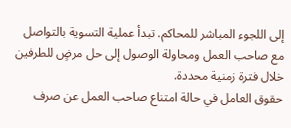إلى اللجوء المباشر للمحاكم. تبدأ عملية التسوية بالتواصل مع صاحب العمل ومحاولة الوصول إلى حل مرضٍ للطرفين خلال فترة زمنية محددة.
حقوق العامل في حالة امتناع صاحب العمل عن صرف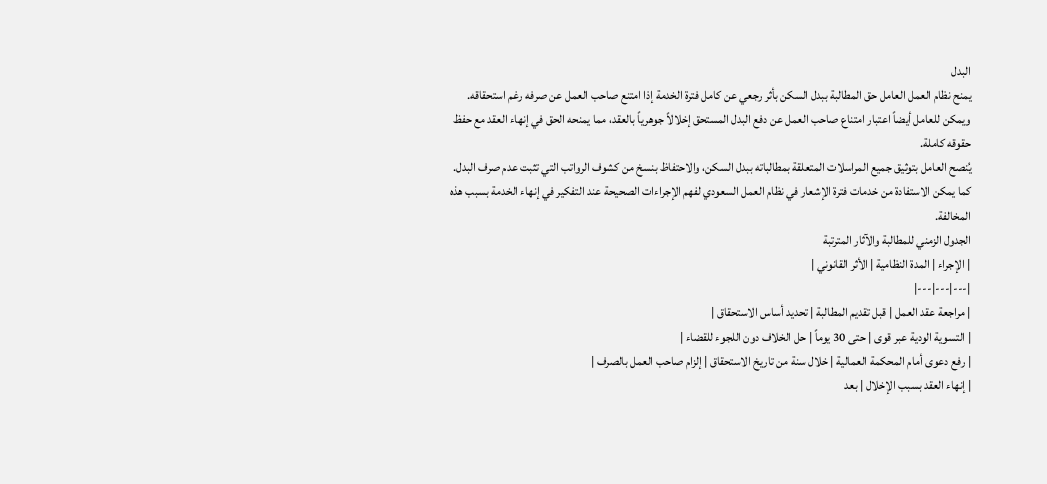البدل
يمنح نظام العمل العامل حق المطالبة ببدل السكن بأثر رجعي عن كامل فترة الخدمة إذا امتنع صاحب العمل عن صرفه رغم استحقاقه. ويمكن للعامل أيضاً اعتبار امتناع صاحب العمل عن دفع البدل المستحق إخلالاً جوهرياً بالعقد، مما يمنحه الحق في إنهاء العقد مع حفظ حقوقه كاملة.
يُنصح العامل بتوثيق جميع المراسلات المتعلقة بمطالباته ببدل السكن، والاحتفاظ بنسخ من كشوف الرواتب التي تثبت عدم صرف البدل. كما يمكن الاستفادة من خدمات فترة الإشعار في نظام العمل السعودي لفهم الإجراءات الصحيحة عند التفكير في إنهاء الخدمة بسبب هذه المخالفة.
الجدول الزمني للمطالبة والآثار المترتبة
| الإجراء | المدة النظامية | الأثر القانوني |
|---|---|---|
| مراجعة عقد العمل | قبل تقديم المطالبة | تحديد أساس الاستحقاق |
| التسوية الودية عبر قوى | حتى 30 يوماً | حل الخلاف دون اللجوء للقضاء |
| رفع دعوى أمام المحكمة العمالية | خلال سنة من تاريخ الاستحقاق | إلزام صاحب العمل بالصرف |
| إنهاء العقد بسبب الإخلال | بعد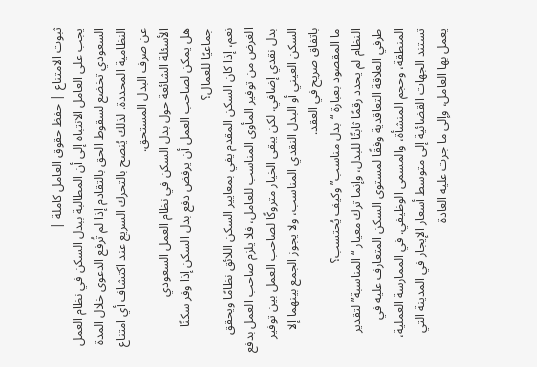ثبوت الامتناع | حفظ حقوق العامل كاملة |
يجب على العامل الانتباه إلى أن المطالبة ببدل السكن في نظام العمل السعودي تخضع لسقوط الحق بالتقادم إذا لم تُرفع الدعوى خلال المدة النظامية المحددة. لذلك يُنصح بالتحرك السريع عند اكتشاف أي امتناع عن صرف البدل المستحق.
الأسئلة الشائعة حول بدل السكن في نظام العمل السعودي
هل يمكن لصاحب العمل أن يرفض دفع بدل السكن إذا وفر سكنًا جماعيًا للعمال؟
نعم، إذا كان السكن المقدم يفي بمعايير السكن اللائق نظامًا ويحقق الغرض من توفير المأوى المناسب للعامل، فلا يلزم صاحب العمل بدفع بدل نقدي إضافي. لكن يبقى الخيار متروكًا لصاحب العمل بين توفير السكن العيني أو البدل النقدي المناسب، ولا يجوز الجمع بينهما إلا باتفاق صريح في العقد.
ما المقصود بعبارة “بدل مناسب” وكيف يُحتسب؟
النظام لم يحدد رقمًا ثابتًا للبدل، وإنما ترك معيار “المناسبة” لتقدير طرفي العلاقة التعاقدية وفقًا لمستوى السكن المتعارف عليه في المنطقة، وحجم المنشأة، والمسمى الوظيفي. في الممارسة العملية، تستند الجهات القضائية إلى متوسط أسعار الإيجار في المدينة التي يعمل بها العامل، وإلى ما جرت عليه العادة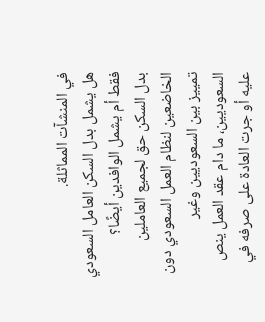في المنشآت المماثلة.
هل يشمل بدل السكن العامل السعودي فقط أم يشمل الوافدين أيضًا؟
بدل السكن حق لجميع العاملين الخاضعين لنظام العمل السعودي دون تمييز بين السعوديين وغير السعوديين، ما دام عقد العمل ينص عليه أو جرت العادة على صرفه في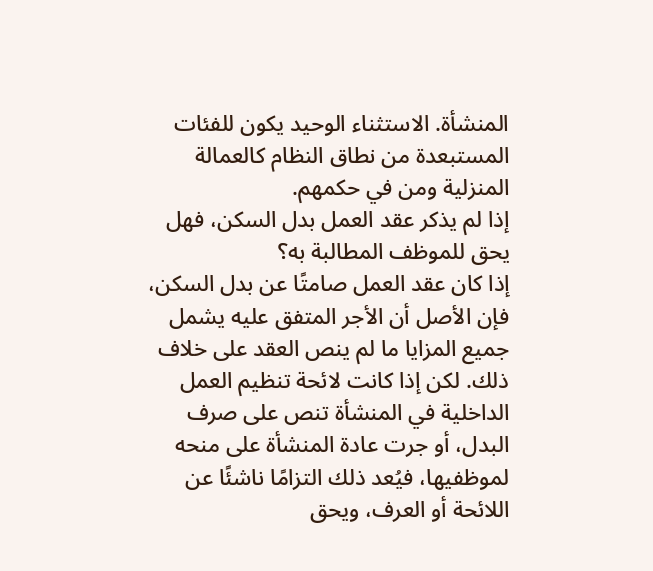المنشأة. الاستثناء الوحيد يكون للفئات المستبعدة من نطاق النظام كالعمالة المنزلية ومن في حكمهم.
إذا لم يذكر عقد العمل بدل السكن، فهل يحق للموظف المطالبة به؟
إذا كان عقد العمل صامتًا عن بدل السكن، فإن الأصل أن الأجر المتفق عليه يشمل جميع المزايا ما لم ينص العقد على خلاف ذلك. لكن إذا كانت لائحة تنظيم العمل الداخلية في المنشأة تنص على صرف البدل، أو جرت عادة المنشأة على منحه لموظفيها، فيُعد ذلك التزامًا ناشئًا عن اللائحة أو العرف، ويحق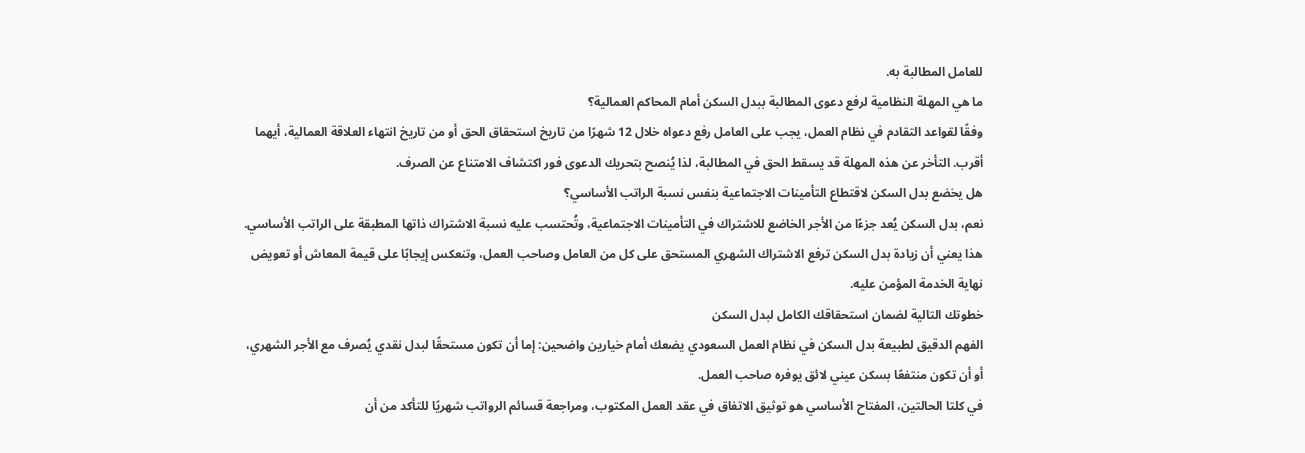للعامل المطالبة به.
ما هي المهلة النظامية لرفع دعوى المطالبة ببدل السكن أمام المحاكم العمالية؟
وفقًا لقواعد التقادم في نظام العمل، يجب على العامل رفع دعواه خلال 12 شهرًا من تاريخ استحقاق الحق أو من تاريخ انتهاء العلاقة العمالية، أيهما أقرب. التأخر عن هذه المهلة قد يسقط الحق في المطالبة، لذا يُنصح بتحريك الدعوى فور اكتشاف الامتناع عن الصرف.
هل يخضع بدل السكن لاقتطاع التأمينات الاجتماعية بنفس نسبة الراتب الأساسي؟
نعم، بدل السكن يُعد جزءًا من الأجر الخاضع للاشتراك في التأمينات الاجتماعية، وتُحتسب عليه نسبة الاشتراك ذاتها المطبقة على الراتب الأساسي. هذا يعني أن زيادة بدل السكن ترفع الاشتراك الشهري المستحق على كل من العامل وصاحب العمل، وتنعكس إيجابًا على قيمة المعاش أو تعويض نهاية الخدمة المؤمن عليه.
خطوتك التالية لضمان استحقاقك الكامل لبدل السكن
الفهم الدقيق لطبيعة بدل السكن في نظام العمل السعودي يضعك أمام خيارين واضحين: إما أن تكون مستحقًا لبدل نقدي يُصرف مع الأجر الشهري، أو أن تكون منتفعًا بسكن عيني لائق يوفره صاحب العمل.
في كلتا الحالتين، المفتاح الأساسي هو توثيق الاتفاق في عقد العمل المكتوب، ومراجعة قسائم الرواتب شهريًا للتأكد من أن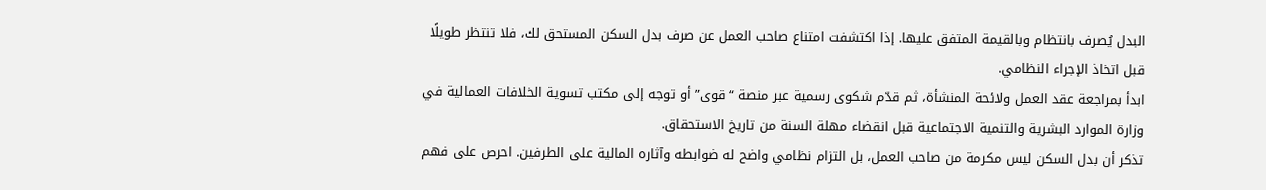البدل يُصرف بانتظام وبالقيمة المتفق عليها. إذا اكتشفت امتناع صاحب العمل عن صرف بدل السكن المستحق لك، فلا تنتظر طويلًا قبل اتخاذ الإجراء النظامي.
ابدأ بمراجعة عقد العمل ولائحة المنشأة، ثم قدّم شكوى رسمية عبر منصة “قوى” أو توجه إلى مكتب تسوية الخلافات العمالية في وزارة الموارد البشرية والتنمية الاجتماعية قبل انقضاء مهلة السنة من تاريخ الاستحقاق.
تذكر أن بدل السكن ليس مكرمة من صاحب العمل، بل التزام نظامي واضح له ضوابطه وآثاره المالية على الطرفين. احرص على فهم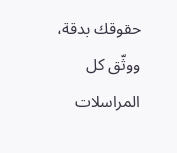حقوقك بدقة، ووثّق كل المراسلات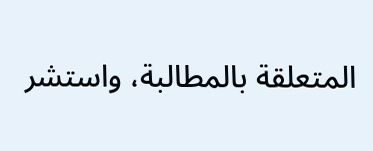المتعلقة بالمطالبة، واستشر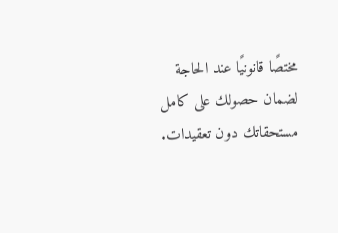مختصًا قانونيًا عند الحاجة لضمان حصولك على كامل مستحقاتك دون تعقيدات.